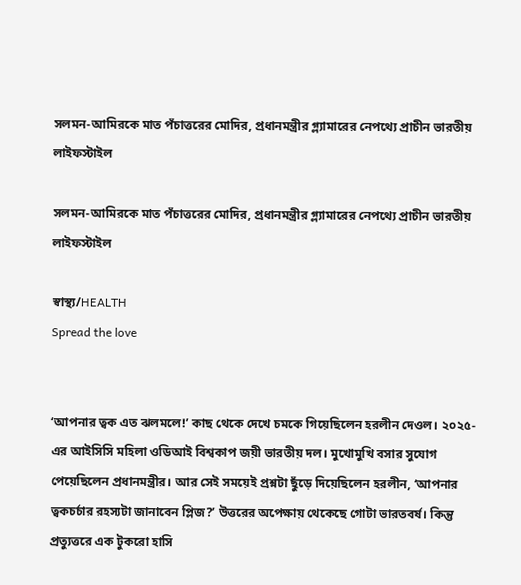সলমন-আমিরকে মাত পঁচাত্তরের মোদির, প্রধানমন্ত্রীর গ্ল্যামারের নেপথ্যে প্রাচীন ভারতীয় লাইফস্টাইল

সলমন-আমিরকে মাত পঁচাত্তরের মোদির, প্রধানমন্ত্রীর গ্ল্যামারের নেপথ্যে প্রাচীন ভারতীয় লাইফস্টাইল

স্বাস্থ্য/HEALTH
Spread the love


‘আপনার ত্বক এত ঝলমলে!’ কাছ থেকে দেখে চমকে গিয়েছিলেন হরলীন দেওল। ২০২৫-এর আইসিসি মহিলা ওডিআই বিশ্বকাপ জয়ী ভারতীয় দল। মুখোমুখি বসার সুযোগ পেয়েছিলেন প্রধানমন্ত্রীর। আর সেই সময়েই প্রশ্নটা ছুঁড়ে দিয়েছিলেন হরলীন, ‘আপনার ত্বকচর্চার রহস্যটা জানাবেন প্লিজ?’ উত্তরের অপেক্ষায় থেকেছে গোটা ভারতবর্ষ। কিন্তু প্রত্যুত্তরে এক টুকরো হাসি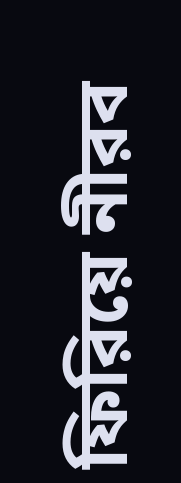ফিরিয়ে নীরব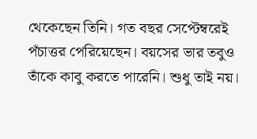থেকেছেন তিনি। গত বছর সেপ্টেম্বরেই পঁচাত্তর পেরিয়েছেন। বয়সের ভার তবুও তাঁকে কাবু করতে পারেনি। শুধু তাই নয়।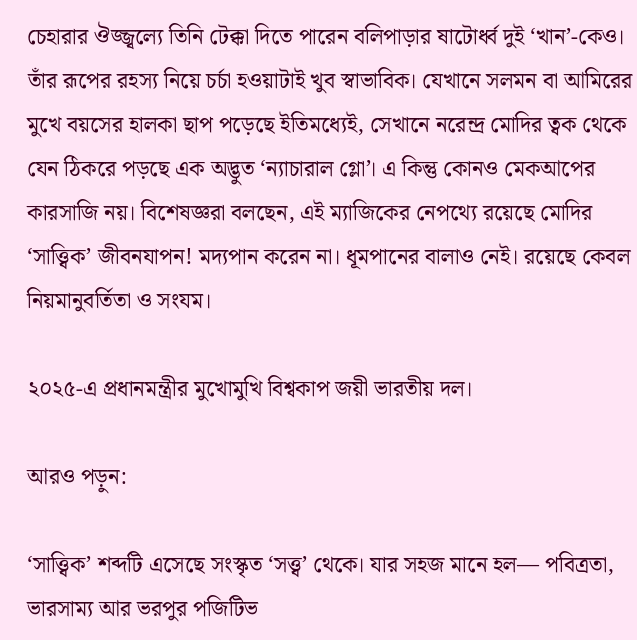চেহারার ঔজ্জ্বল্যে তিনি টেক্কা দিতে পারেন বলিপাড়ার ষাটোর্ধ্ব দুই ‘খান’-কেও। তাঁর রূপের রহস্য নিয়ে চর্চা হওয়াটাই খুব স্বাভাবিক। যেখানে সলমন বা আমিরের মুখে বয়সের হালকা ছাপ পড়েছে ইতিমধ্যেই, সেখানে নরেন্দ্র মোদির ত্বক থেকে যেন ঠিকরে পড়ছে এক অদ্ভুত ‘ন্যাচারাল গ্লো’। এ কিন্তু কোনও মেকআপের কারসাজি নয়। বিশেষজ্ঞরা বলছেন, এই ম্যাজিকের নেপথ্যে রয়েছে মোদির ‘সাত্ত্বিক’ জীবনযাপন! মদ্যপান করেন না। ধূমপানের বালাও নেই। রয়েছে কেবল নিয়মানুবর্তিতা ও সংযম।

২০২৫-এ প্রধানমন্ত্রীর মুখোমুখি বিশ্বকাপ জয়ী ভারতীয় দল।

আরও পড়ুন:

‘সাত্ত্বিক’ শব্দটি এসেছে সংস্কৃত ‘সত্ত্ব’ থেকে। যার সহজ মানে হল— পবিত্রতা, ভারসাম্য আর ভরপুর পজিটিভ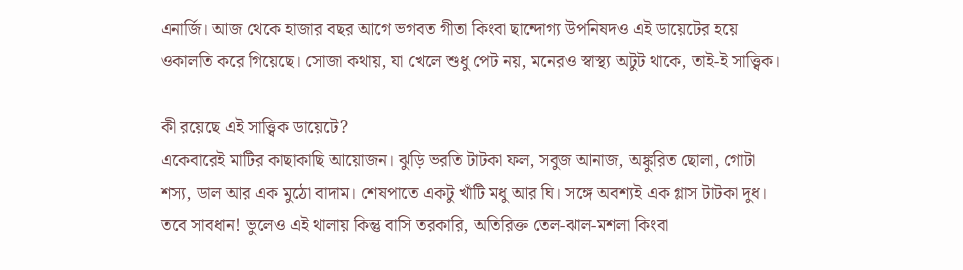এনার্জি। আজ থেকে হাজার বছর আগে ভগবত গীতা কিংবা ছান্দোগ্য উপনিষদও এই ডায়েটের হয়ে ওকালতি করে গিয়েছে। সোজা কথায়, যা খেলে শুধু পেট নয়, মনেরও স্বাস্থ্য অটুট থাকে, তাই-ই সাত্ত্বিক।

কী রয়েছে এই সাত্ত্বিক ডায়েটে?
একেবারেই মাটির কাছাকাছি আয়োজন। ঝুড়ি ভরতি টাটকা ফল, সবুজ আনাজ, অঙ্কুরিত ছোলা, গোটা শস্য, ডাল আর এক মুঠো বাদাম। শেষপাতে একটু খাঁটি মধু আর ঘি। সঙ্গে অবশ্যই এক গ্লাস টাটকা দুধ। তবে সাবধান! ভুলেও এই থালায় কিন্তু বাসি তরকারি, অতিরিক্ত তেল-ঝাল-মশলা কিংবা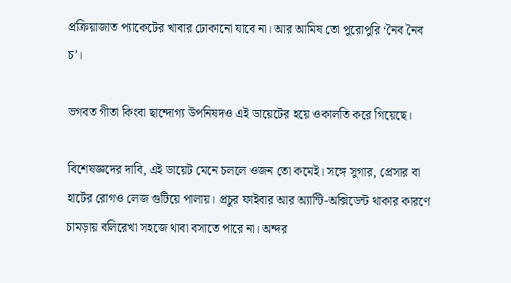প্রক্রিয়াজাত প্যাকেটের খাবার ঢোকানো যাবে না। আর আমিষ তো পুরোপুরি ‘নৈব নৈব চ’।

ভগবত গীতা কিংবা ছান্দোগ্য উপনিষদও এই ডায়েটের হয়ে ওকালতি করে গিয়েছে।

বিশেষজ্ঞদের দাবি, এই ডায়েট মেনে চললে ওজন তো কমেই। সঙ্গে সুগার, প্রেসার বা হার্টের রোগও লেজ গুটিয়ে পালায়। প্রচুর ফাইবার আর অ্যান্টি-অক্সিডেন্ট থাকার কারণে চামড়ায় বলিরেখা সহজে থাবা বসাতে পারে না। অন্দর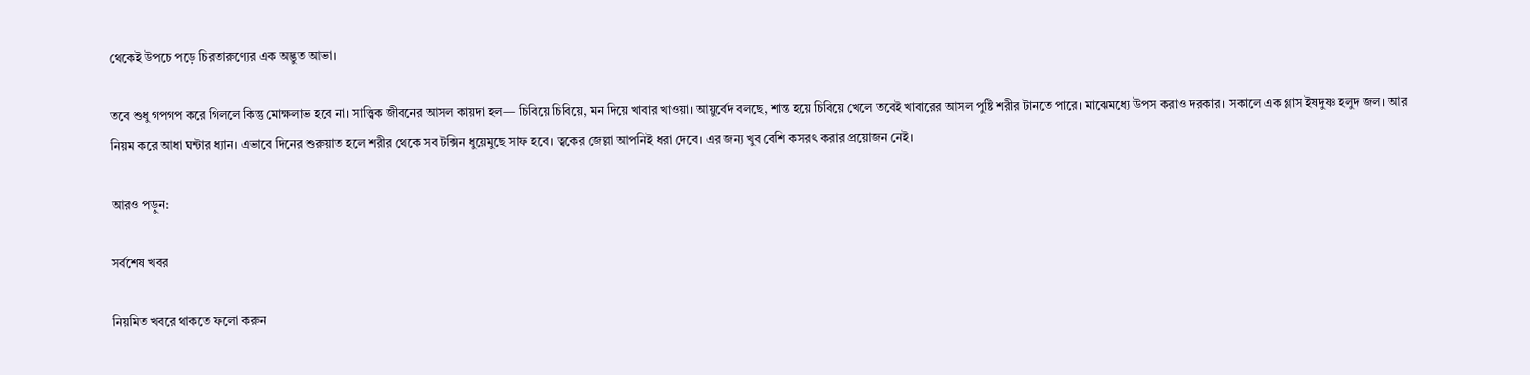থেকেই উপচে পড়ে চিরতারুণ্যের এক অদ্ভুত আভা।

তবে শুধু গপগপ করে গিললে কিন্তু মোক্ষলাভ হবে না। সাত্ত্বিক জীবনের আসল কায়দা হল— চিবিয়ে চিবিয়ে, মন দিয়ে খাবার খাওয়া। আয়ুর্বেদ বলছে, শান্ত হয়ে চিবিয়ে খেলে তবেই খাবারের আসল পুষ্টি শরীর টানতে পারে। মাঝেমধ্যে উপস করাও দরকার। সকালে এক গ্লাস ইষদুষ্ণ হলুদ জল। আর নিয়ম করে আধা ঘন্টার ধ্যান। এভাবে দিনের শুরুয়াত হলে শরীর থেকে সব টক্সিন ধুয়েমুছে সাফ হবে। ত্বকের জেল্লা আপনিই ধরা দেবে। এর জন্য খুব বেশি কসরৎ করার প্রয়োজন নেই।

আরও পড়ুন:

সর্বশেষ খবর

নিয়মিত খবরে থাকতে ফলো করুন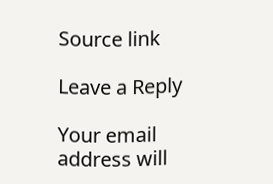Source link

Leave a Reply

Your email address will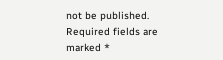not be published. Required fields are marked *